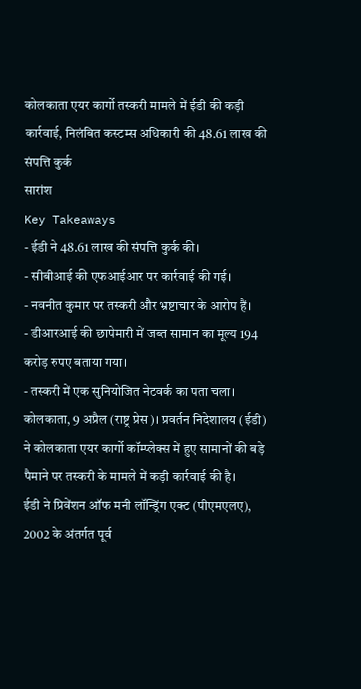कोलकाता एयर कार्गो तस्करी मामले में ईडी की कड़ी कार्रवाई, निलंबित कस्टम्स अधिकारी की 48.61 लाख की संपत्ति कुर्क
सारांश
Key Takeaways
- ईडी ने 48.61 लाख की संपत्ति कुर्क की।
- सीबीआई की एफआईआर पर कार्रवाई की गई।
- नवनीत कुमार पर तस्करी और भ्रष्टाचार के आरोप हैं।
- डीआरआई की छापेमारी में जब्त सामान का मूल्य 194 करोड़ रुपए बताया गया।
- तस्करी में एक सुनियोजित नेटवर्क का पता चला।
कोलकाता, 9 अप्रैल (राष्ट्र प्रेस)। प्रवर्तन निदेशालय (ईडी) ने कोलकाता एयर कार्गो कॉम्प्लेक्स में हुए सामानों की बड़े पैमाने पर तस्करी के मामले में कड़ी कार्रवाई की है।
ईडी ने प्रिवेंशन ऑफ मनी लॉन्ड्रिंग एक्ट (पीएमएलए), 2002 के अंतर्गत पूर्व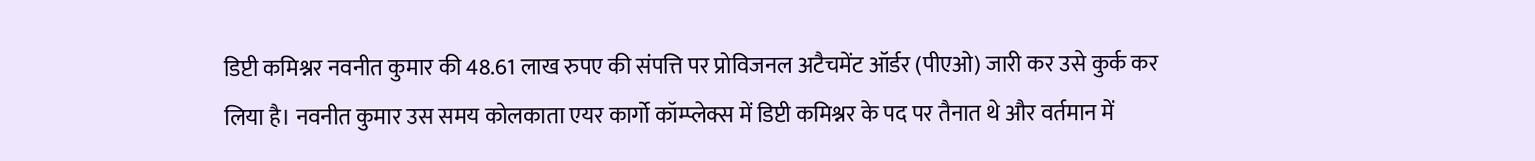डिप्टी कमिश्नर नवनीत कुमार की 48.61 लाख रुपए की संपत्ति पर प्रोविजनल अटैचमेंट ऑर्डर (पीएओ) जारी कर उसे कुर्क कर लिया है। नवनीत कुमार उस समय कोलकाता एयर कार्गो कॉम्प्लेक्स में डिप्टी कमिश्नर के पद पर तैनात थे और वर्तमान में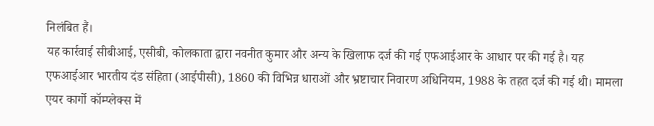निलंबित हैं।
यह कार्रवाई सीबीआई, एसीबी, कोलकाता द्वारा नवनीत कुमार और अन्य के खिलाफ दर्ज की गई एफआईआर के आधार पर की गई है। यह एफआईआर भारतीय दंड संहिता (आईपीसी), 1860 की विभिन्न धाराओं और भ्रष्टाचार निवारण अधिनियम, 1988 के तहत दर्ज की गई थी। मामला एयर कार्गो कॉम्प्लेक्स में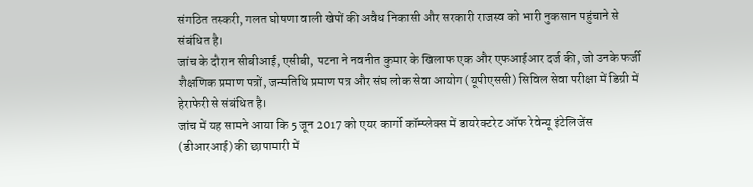संगठित तस्करी, गलत घोषणा वाली खेपों की अवैध निकासी और सरकारी राजस्व को भारी नुकसान पहुंचाने से संबंधित है।
जांच के दौरान सीबीआई, एसीबी, पटना ने नवनीत कुमार के खिलाफ एक और एफआईआर दर्ज की, जो उनके फर्जी शैक्षणिक प्रमाण पत्रों, जन्मतिथि प्रमाण पत्र और संघ लोक सेवा आयोग (यूपीएससी) सिविल सेवा परीक्षा में डिग्री में हेराफेरी से संबंधित है।
जांच में यह सामने आया कि 5 जून 2017 को एयर कार्गो कॉम्प्लेक्स में डायरेक्टरेट ऑफ रेवेन्यू इंटेलिजेंस (डीआरआई) की छापामारी में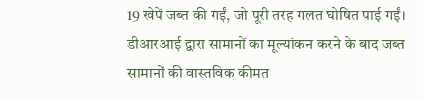19 खेपें जब्त की गईं, जो पूरी तरह गलत घोषित पाई गईं। डीआरआई द्वारा सामानों का मूल्यांकन करने के बाद जब्त सामानों की वास्तविक कीमत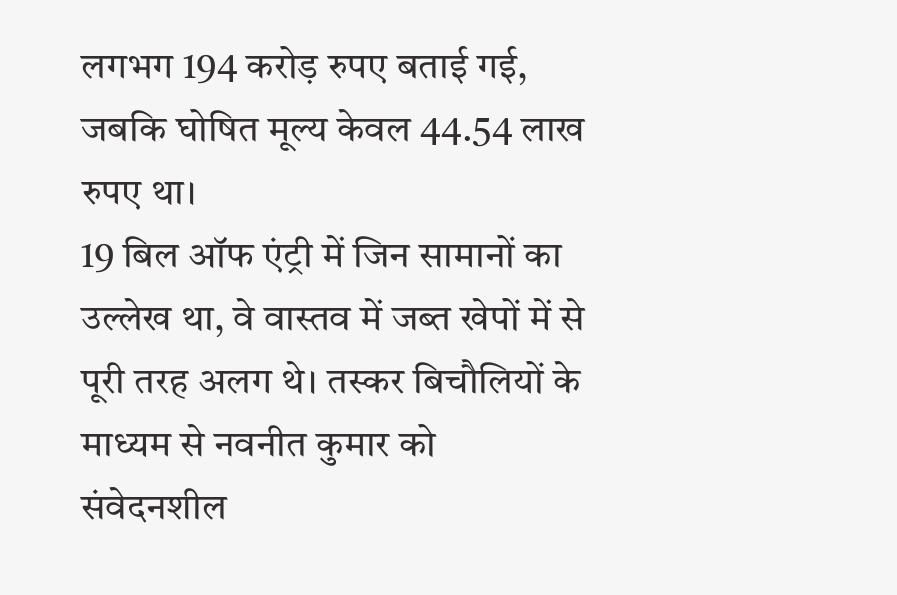लगभग 194 करोड़ रुपए बताई गई, जबकि घोषित मूल्य केवल 44.54 लाख रुपए था।
19 बिल ऑफ एंट्री में जिन सामानों का उल्लेख था, वे वास्तव में जब्त खेपों में से पूरी तरह अलग थे। तस्कर बिचौलियों के माध्यम से नवनीत कुमार को संवेदनशील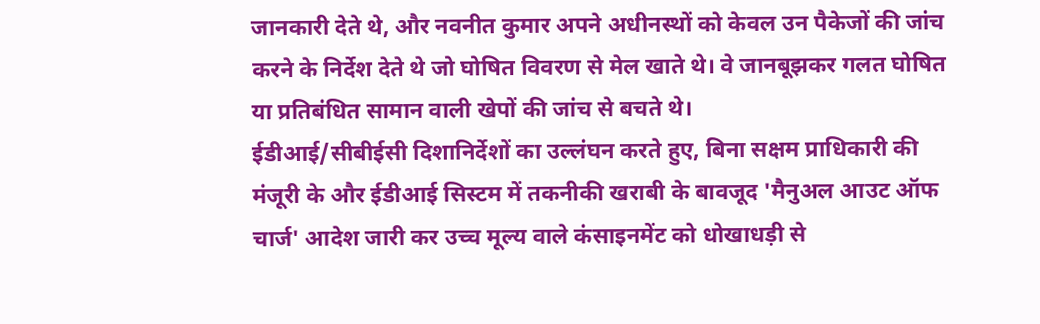जानकारी देते थे, और नवनीत कुमार अपने अधीनस्थों को केवल उन पैकेजों की जांच करने के निर्देश देते थे जो घोषित विवरण से मेल खाते थे। वे जानबूझकर गलत घोषित या प्रतिबंधित सामान वाली खेपों की जांच से बचते थे।
ईडीआई/सीबीईसी दिशानिर्देशों का उल्लंघन करते हुए, बिना सक्षम प्राधिकारी की मंजूरी के और ईडीआई सिस्टम में तकनीकी खराबी के बावजूद 'मैनुअल आउट ऑफ चार्ज' आदेश जारी कर उच्च मूल्य वाले कंसाइनमेंट को धोखाधड़ी से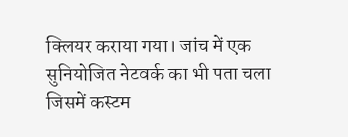क्लियर कराया गया। जांच में एक सुनियोजित नेटवर्क का भी पता चला जिसमें कस्टम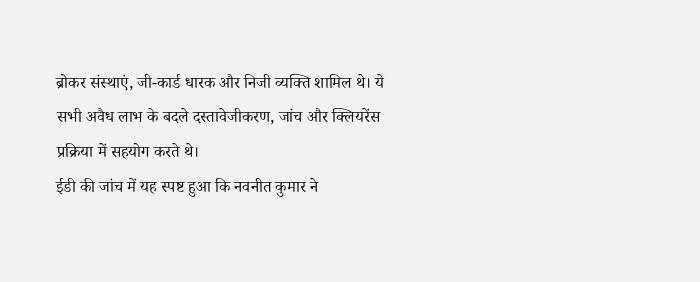ब्रोकर संस्थाएं, जी-कार्ड धारक और निजी व्यक्ति शामिल थे। ये सभी अवैध लाभ के बदले दस्तावेजीकरण, जांच और क्लियरेंस प्रक्रिया में सहयोग करते थे।
ईडी की जांच में यह स्पष्ट हुआ कि नवनीत कुमार ने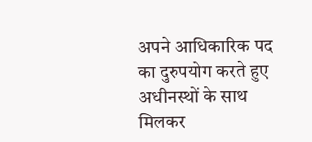अपने आधिकारिक पद का दुरुपयोग करते हुए अधीनस्थों के साथ मिलकर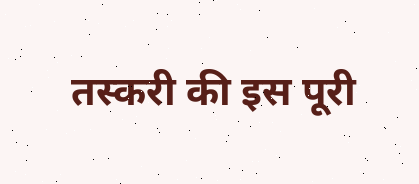तस्करी की इस पूरी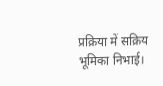प्रक्रिया में सक्रिय भूमिका निभाई।